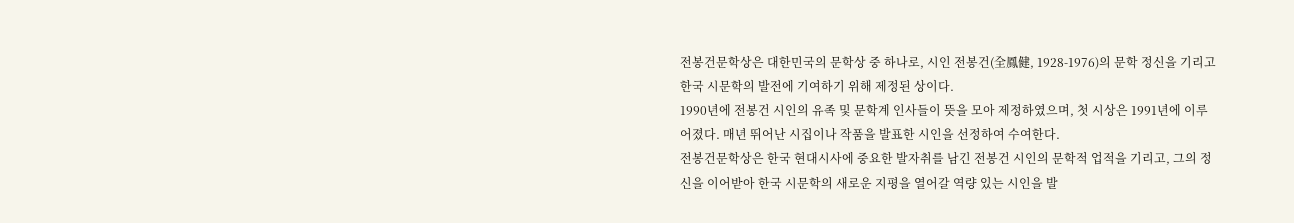전봉건문학상은 대한민국의 문학상 중 하나로, 시인 전봉건(全鳳健, 1928-1976)의 문학 정신을 기리고 한국 시문학의 발전에 기여하기 위해 제정된 상이다.
1990년에 전봉건 시인의 유족 및 문학계 인사들이 뜻을 모아 제정하였으며, 첫 시상은 1991년에 이루어졌다. 매년 뛰어난 시집이나 작품을 발표한 시인을 선정하여 수여한다.
전봉건문학상은 한국 현대시사에 중요한 발자취를 남긴 전봉건 시인의 문학적 업적을 기리고, 그의 정신을 이어받아 한국 시문학의 새로운 지평을 열어갈 역량 있는 시인을 발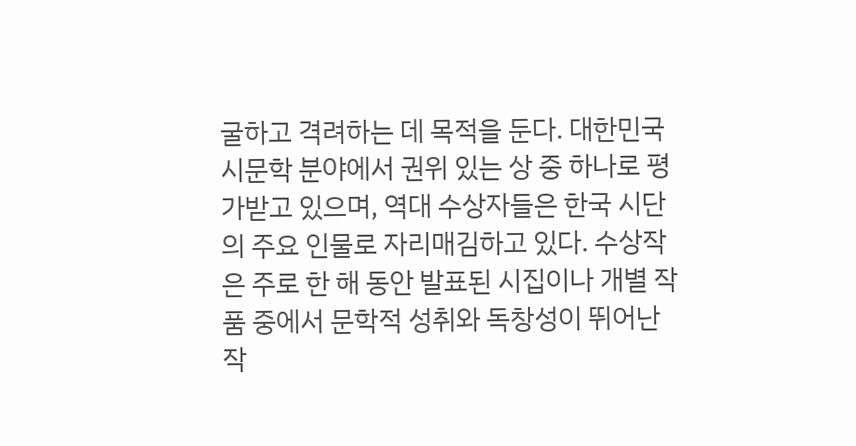굴하고 격려하는 데 목적을 둔다. 대한민국 시문학 분야에서 권위 있는 상 중 하나로 평가받고 있으며, 역대 수상자들은 한국 시단의 주요 인물로 자리매김하고 있다. 수상작은 주로 한 해 동안 발표된 시집이나 개별 작품 중에서 문학적 성취와 독창성이 뛰어난 작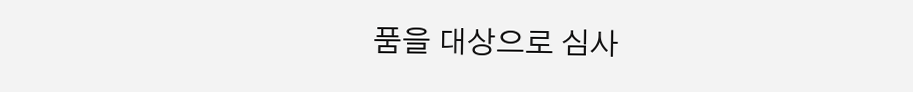품을 대상으로 심사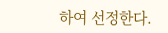하여 선정한다.